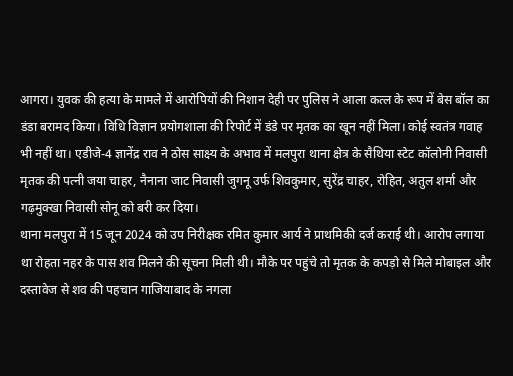आगरा। युवक की हत्या के मामले में आरोपियों की निशान देही पर पुलिस ने आला कत्ल के रूप में बेस बॉल का डंडा बरामद किया। विधि विज्ञान प्रयोगशाला की रिपोर्ट में डंडे पर मृतक का खून नहीं मिला। कोई स्वतंत्र गवाह भी नहीं था। एडीजे-4 ज्ञानेंद्र राव ने ठोस साक्ष्य के अभाव में मलपुरा थाना क्षेत्र के सैथिया स्टेट कॉलोनी निवासी मृतक की पत्नी जया चाहर, नैनाना जाट निवासी जुगनू उर्फ शिवकुमार, सुरेंद्र चाहर, रोहित, अतुल शर्मा और गढ़मुक्खा निवासी सोनू को बरी कर दिया।
थाना मलपुरा में 15 जून 2024 को उप निरीक्षक रमित कुमार आर्य ने प्राथमिकी दर्ज कराई थी। आरोप लगाया था रोहता नहर के पास शव मिलने की सूचना मिली थी। मौके पर पहुंचे तो मृतक के कपड़ो से मिले मोबाइल और दस्तावेज से शव की पहचान गाजियाबाद के नगला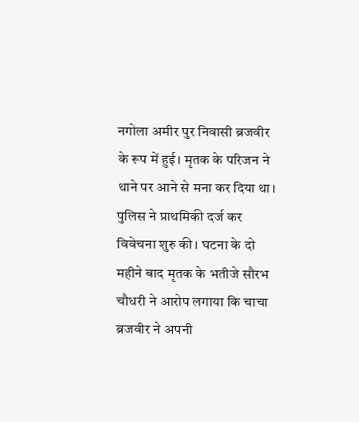नगोला अमीर पुर निवासी ब्रजवीर के रूप में हुई। मृतक के परिजन ने थाने पर आने से मना कर दिया था। पुलिस ने प्राथमिकी दर्ज कर विवेचना शुरु की। घटना के दो महीने बाद मृतक के भतीजे सौरभ चौधरी ने आरोप लगाया कि चाचा ब्रजवीर ने अपनी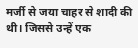मर्जी से जया चाहर से शादी की थी। जिससे उन्हें एक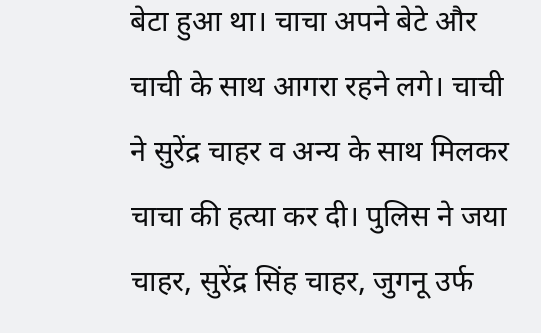बेटा हुआ था। चाचा अपने बेटे और चाची के साथ आगरा रहने लगे। चाची ने सुरेंद्र चाहर व अन्य के साथ मिलकर चाचा की हत्या कर दी। पुलिस ने जया चाहर, सुरेंद्र सिंह चाहर, जुगनू उर्फ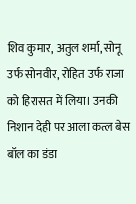शिव कुमार, अतुल शर्मा, सोनू उर्फ सोनवीर, रोहित उर्फ राजा को हिरासत में लिया। उनकी निशान देही पर आला कत्ल बेस बॉल का डंडा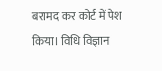बरामद कर कोर्ट में पेश किया। विधि विज्ञान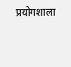प्रयोगशाला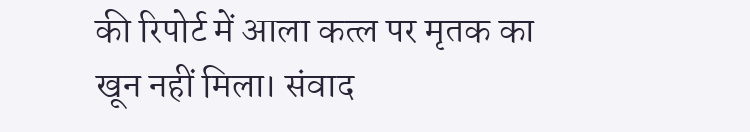की रिपोर्ट में आला कत्ल पर मृतक का खून नहीं मिला। संवाद